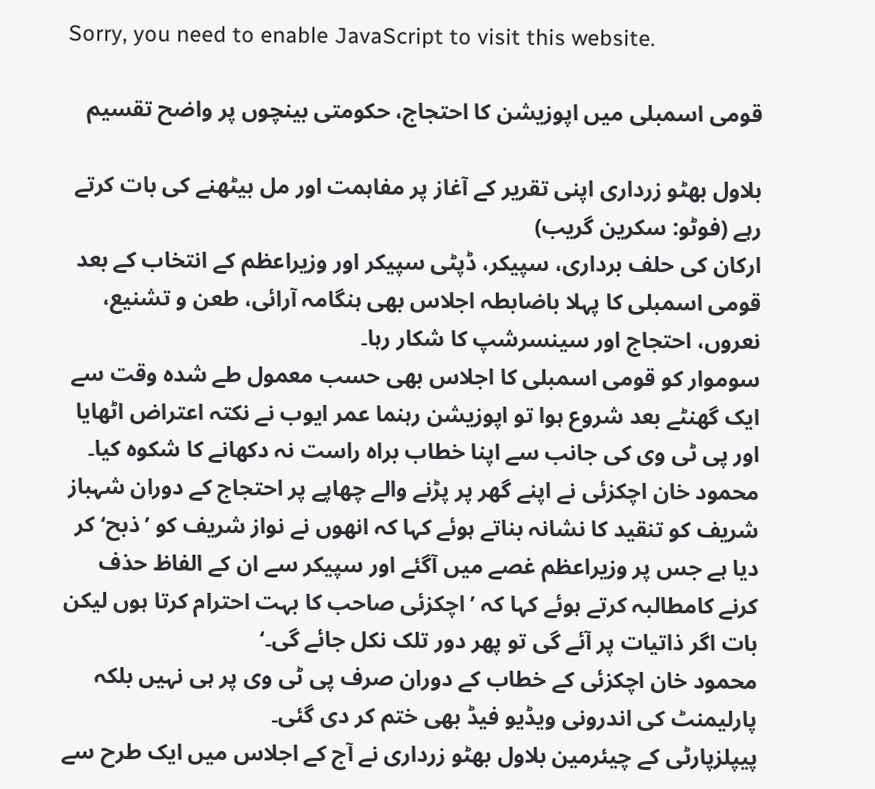Sorry, you need to enable JavaScript to visit this website.

قومی اسمبلی میں اپوزیشن کا احتجاج، حکومتی بینچوں پر واضح تقسیم

بلاول بھٹو زرداری اپنی تقریر کے آغاز پر مفاہمت اور مل بیٹھنے کی بات کرتے رہے (فوٹو: سکرین گریب)
ارکان کی حلف برداری، سپیکر، ڈپٹی سپیکر اور وزیراعظم کے انتخاب کے بعد قومی اسمبلی کا پہلا باضابطہ اجلاس بھی ہنگامہ آرائی، طعن و تشنیع، نعروں، احتجاج اور سینسرشپ کا شکار رہا۔
سوموار کو قومی اسمبلی کا اجلاس بھی حسب معمول طے شدہ وقت سے ایک گھنٹے بعد شروع ہوا تو اپوزیشن رہنما عمر ایوب نے نکتہ اعتراض اٹھایا اور پی ٹی وی کی جانب سے اپنا خطاب براہ راست نہ دکھانے کا شکوہ کیا۔
محمود خان اچکزئی نے اپنے گھر پر پڑنے والے چھاپے پر احتجاج کے دوران شہباز شریف کو تنقید کا نشانہ بناتے ہوئے کہا کہ انھوں نے نواز شریف کو ’ذبح‘ کر دیا ہے جس پر وزیراعظم غصے میں آگئے اور سپیکر سے ان کے الفاظ حذف کرنے کامطالبہ کرتے ہوئے کہا کہ ’اچکزئی صاحب کا بہت احترام کرتا ہوں لیکن بات اگر ذاتیات پر آئے گی تو پھر دور تلک نکل جائے گی۔‘
محمود خان اچکزئی کے خطاب کے دوران صرف پی ٹی وی پر ہی نہیں بلکہ پارلیمنٹ کی اندرونی ویڈیو فیڈ بھی ختم کر دی گئی۔
پیپلزپارٹی کے چیئرمین بلاول بھٹو زرداری نے آج کے اجلاس میں ایک طرح سے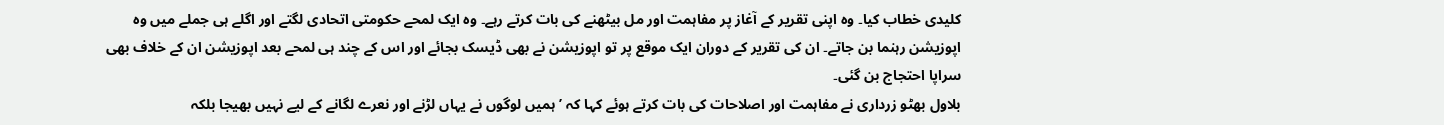کلیدی خطاب کیا۔ وہ اپنی تقریر کے آغاز پر مفاہمت اور مل بیٹھنے کی بات کرتے رہے۔ وہ ایک لمحے حکومتی اتحادی لگتے اور اگلے ہی جملے میں وہ اپوزیشن رہنما بن جاتے۔ ان کی تقریر کے دوران ایک موقع پر تو اپوزیشن نے بھی ڈیسک بجائے اور اس کے چند ہی لمحے بعد اپوزیشن ان کے خلاف بھی سراپا احتجاج بن گئی۔
بلاول بھٹو زرداری نے مفاہمت اور اصلاحات کی بات کرتے ہوئے کہا کہ ’ہمیں لوگوں نے یہاں لڑنے اور نعرے لگانے کے لیے نہیں بھیجا بلکہ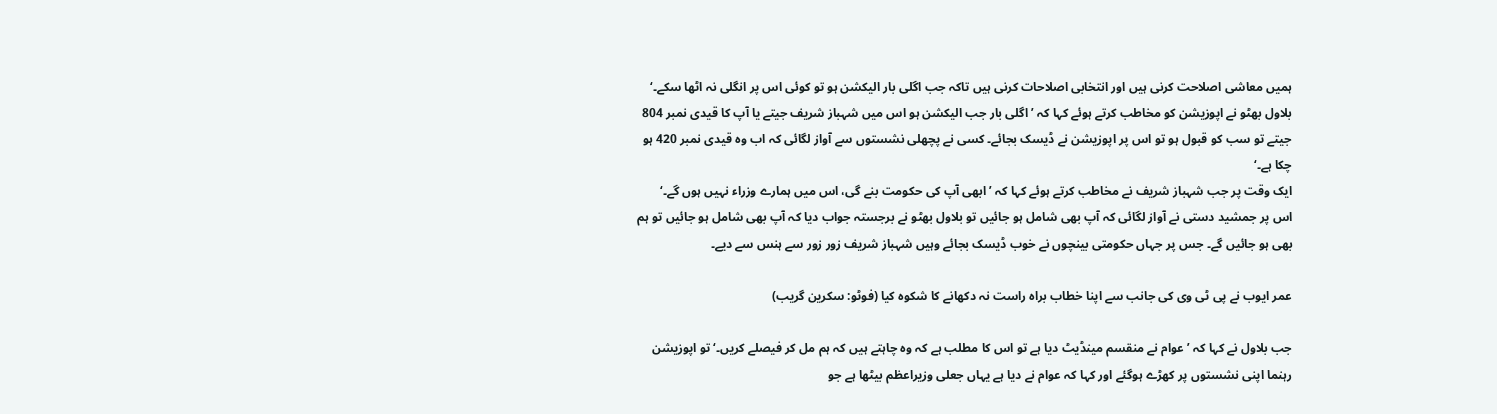ہمیں معاشی اصلاحت کرنی ہیں اور انتخابی اصلاحات کرنی ہیں تاکہ جب اگلی بار الیکشن ہو تو کوئی اس پر انگلی نہ اٹھا سکے۔‘
بلاول بھٹو نے اپوزیشن کو مخاطب کرتے ہوئے کہا کہ ’اگلی بار جب الیکشن ہو اس میں شہباز شریف جیتے یا آپ کا قیدی نمبر 804 جیتے تو سب کو قبول ہو تو اس پر اپوزیشن نے ڈیسک بجائے۔ کسی نے پچھلی نشستوں سے آواز لگائی کہ اب وہ قیدی نمبر 420 ہو چکا ہے۔‘
ایک وقت پر جب شہباز شریف نے مخاطب کرتے ہوئے کہا کہ ’ابھی آپ کی حکومت بنے گی، اس میں ہمارے وزراء نہیں ہوں گے۔‘
اس پر جمشید دستی نے آواز لگائی کہ آپ بھی شامل ہو جائیں تو بلاول بھٹو نے برجستہ جواب دیا کہ آپ بھی شامل ہو جائیں تو ہم بھی ہو جائیں گے۔ جس پر جہاں حکومتی بینچوں نے خوب ڈیسک بجائے وہیں شہباز شریف زور زور سے ہنس سے دیے۔

عمر ایوب نے پی ٹی وی کی جانب سے اپنا خطاب براہ راست نہ دکھانے کا شکوہ کیا (فوٹو: سکرین گریب)

جب بلاول نے کہا کہ ’عوام نے منقسم مینڈیٹ دیا ہے تو اس کا مطلب ہے کہ وہ چاہتے ہیں کہ ہم مل کر فیصلے کریں۔‘ تو اپوزیشن رہنما اپنی نشستوں پر کھڑے ہوگئے اور کہا کہ عوام نے دیا ہے یہاں جعلی وزیراعظم بیٹھا ہے جو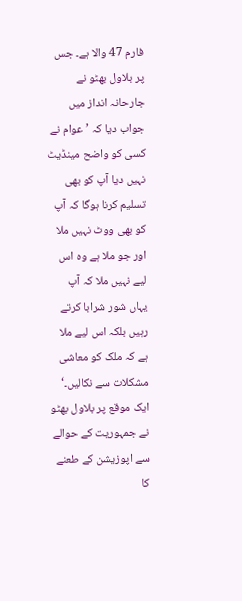فارم 47 والا ہے۔ جس پر بلاول بھٹو نے جارحانہ انداز میں جواب دیا کہ ’عوام نے کسی کو واضح مینڈیٹ نہیں دیا آپ کو بھی تسلیم کرنا ہوگا کہ آپ کو بھی ووٹ نہیں ملا اور جو ملا ہے وہ اس لیے نہیں ملا کہ آپ یہاں شور شرابا کرتے رہیں بلکہ اس لیے ملا ہے کہ ملک کو معاشی مشکلات سے نکالیں۔‘
ایک موقع پر بلاول بھٹو نے جمہوریت کے حوالے سے اپوزیشن کے طعنے کا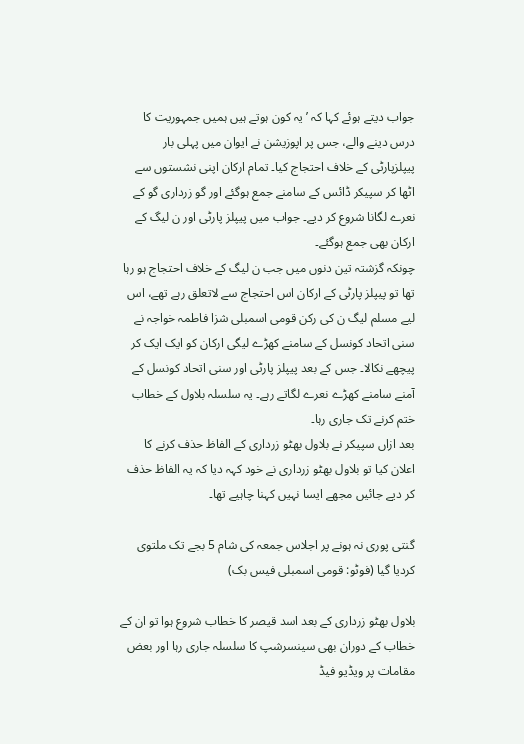جواب دیتے ہوئے کہا کہ ’یہ کون ہوتے ہیں ہمیں جمہوریت کا درس دینے والے، جس پر اپوزیشن نے ایوان میں پہلی بار پیپلزپارٹی کے خلاف احتجاج کیا۔ تمام ارکان اپنی نشستوں سے اٹھا کر سپیکر ڈائس کے سامنے جمع ہوگئے اور گو زرداری گو کے نعرے لگانا شروع کر دیے۔ جواب میں پیپلز پارٹی اور ن لیگ کے ارکان بھی جمع ہوگئے۔
چونکہ گزشتہ تین دنوں میں جب ن لیگ کے خلاف احتجاج ہو رہا تھا تو پیپلز پارٹی کے ارکان اس احتجاج سے لاتعلق رہے تھے، اس لیے مسلم لیگ ن کی رکن قومی اسمبلی شزا فاطمہ خواجہ نے سنی اتحاد کونسل کے سامنے کھڑے لیگی ارکان کو ایک ایک کر پیچھے نکالا۔ جس کے بعد پیپلز پارٹی اور سنی اتحاد کونسل کے آمنے سامنے کھڑے نعرے لگاتے رہے۔ یہ سلسلہ بلاول کے خطاب ختم کرنے تک جاری رہا۔
بعد ازاں سپیکر نے بلاول بھٹو زرداری کے الفاظ حذف کرنے کا اعلان کیا تو بلاول بھٹو زرداری نے خود کہہ دیا کہ یہ الفاظ حذف کر دیے جائیں مجھے ایسا نہیں کہنا چاہیے تھا۔

گنتی پوری نہ ہونے پر اجلاس جمعہ کی شام 5 بجے تک ملتوی کردیا گیا (فوٹو: قومی اسمبلی فیس بک)

بلاول بھٹو زرداری کے بعد اسد قیصر کا خطاب شروع ہوا تو ان کے خطاب کے دوران بھی سینسرشپ کا سلسلہ جاری رہا اور بعض مقامات پر ویڈیو فیڈ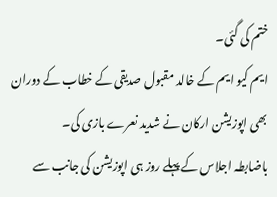ختم کی گئی۔
ایم کیو ایم کے خالد مقبول صدیقی کے خطاب کے دوران بھی اپوزیشن ارکان نے شدید نعرے بازی کی۔
باضابطہ اجلاس کے پہلے روز ہی اپوزیشن کی جانب سے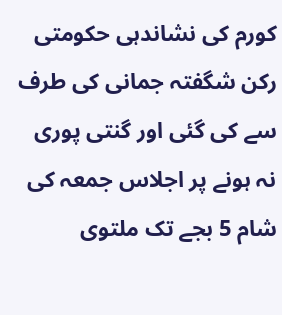کورم کی نشاندہی حکومتی رکن شگفتہ جمانی کی طرف سے کی گئی اور گنتی پوری نہ ہونے پر اجلاس جمعہ کی شام 5 بجے تک ملتوی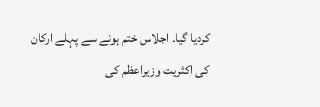کردیا گیا۔ اجلاس ختم ہونے سے پہلے ارکان کی اکثریت وزیراعظم کی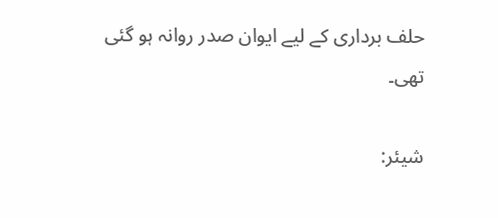حلف برداری کے لیے ایوان صدر روانہ ہو گئی تھی۔

شیئر: